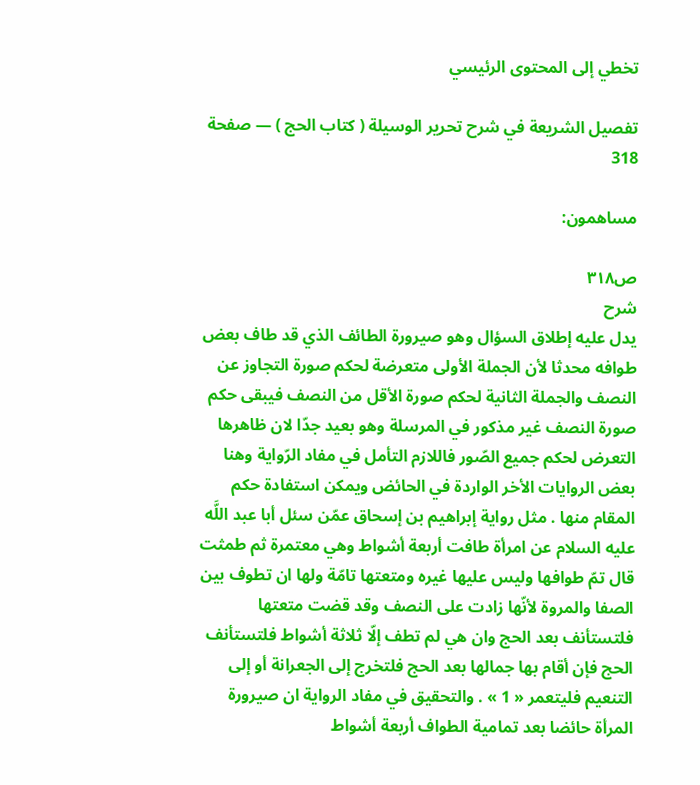تخطي إلى المحتوى الرئيسي

تفصيل الشريعة في شرح تحرير الوسيلة ( كتاب الحج ) — صفحة 318

مساهمون:

ص٣١٨
شرح
يدل عليه إطلاق السؤال وهو صيرورة الطائف الذي قد طاف بعض طوافه محدثا لأن الجملة الأولى متعرضة لحكم صورة التجاوز عن النصف والجملة الثانية لحكم صورة الأقل من النصف فيبقى حكم صورة النصف غير مذكور في المرسلة وهو بعيد جدّا لان ظاهرها التعرض لحكم جميع الصّور فاللازم التأمل في مفاد الرّواية وهنا بعض الروايات الأخر الواردة في الحائض ويمكن استفادة حكم المقام منها . مثل رواية إبراهيم بن إسحاق عمّن سئل أبا عبد اللَّه عليه السلام عن امرأة طافت أربعة أشواط وهي معتمرة ثم طمثت قال تمّ طوافها وليس عليها غيره ومتعتها تامّة ولها ان تطوف بين الصفا والمروة لأنّها زادت على النصف وقد قضت متعتها فلتستأنف بعد الحج وان هي لم تطف إلّا ثلاثة أشواط فلتستأنف الحج فإن أقام بها جمالها بعد الحج فلتخرج إلى الجعرانة أو إلى التنعيم فليتعمر « 1 » . والتحقيق في مفاد الرواية ان صيرورة المرأة حائضا بعد تمامية الطواف أربعة أشواط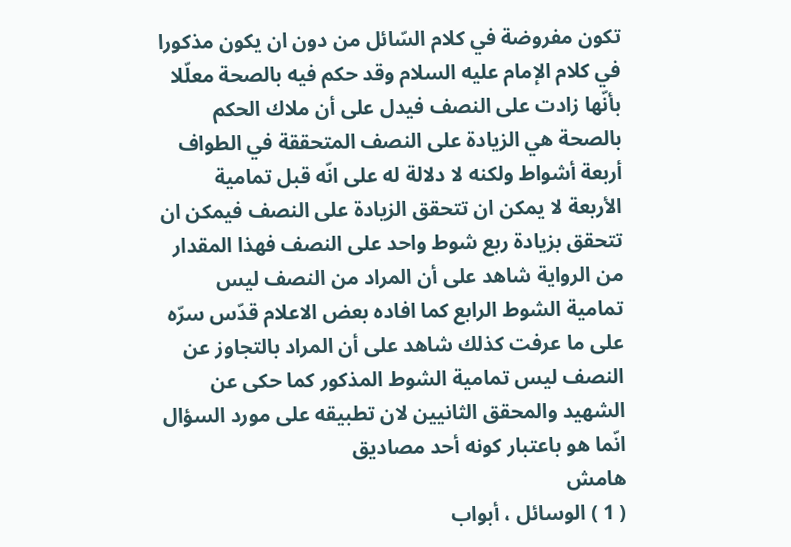تكون مفروضة في كلام السّائل من دون ان يكون مذكورا في كلام الإمام عليه السلام وقد حكم فيه بالصحة معلّلا بأنّها زادت على النصف فيدل على أن ملاك الحكم بالصحة هي الزيادة على النصف المتحققة في الطواف أربعة أشواط ولكنه لا دلالة له على انّه قبل تمامية الأربعة لا يمكن ان تتحقق الزيادة على النصف فيمكن ان تتحقق بزيادة ربع شوط واحد على النصف فهذا المقدار من الرواية شاهد على أن المراد من النصف ليس تمامية الشوط الرابع كما افاده بعض الاعلام قدّس سرّه على ما عرفت كذلك شاهد على أن المراد بالتجاوز عن النصف ليس تمامية الشوط المذكور كما حكى عن الشهيد والمحقق الثانيين لان تطبيقه على مورد السؤال انّما هو باعتبار كونه أحد مصاديق
هامش
( 1 ) الوسائل ، أبواب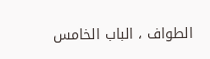الطواف ، الباب الخامس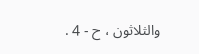والثلاثون ، ح - 4 .